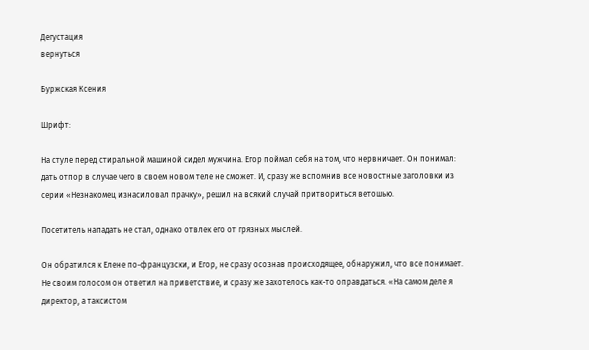Дегустация
вернуться

Буржская Ксения

Шрифт:

На стуле перед стиральной машиной сидел мужчина. Егор поймал себя на том, что нервничает. Он понимал: дать отпор в случае чего в своем новом теле не сможет. И, сразу же вспомнив все новостные заголовки из серии «Незнакомец изнасиловал прачку», решил на всякий случай притвориться ветошью.

Посетитель нападать не стал, однако отвлек его от грязных мыслей.

Он обратился к Елене по-французски, и Егор, не сразу осознав происходящее, обнаружил, что все понимает. Не своим голосом он ответил на приветствие, и сразу же захотелось как-то оправдаться. «На самом деле я директор, а таксистом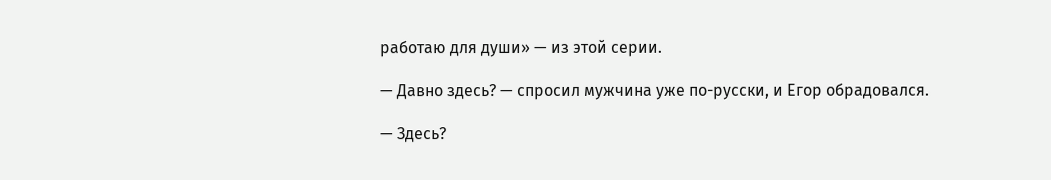работаю для души» — из этой серии.

— Давно здесь? — спросил мужчина уже по-русски, и Егор обрадовался.

— Здесь?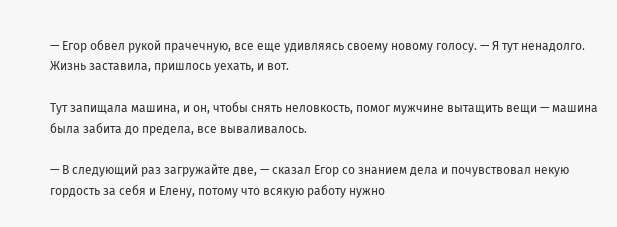— Егор обвел рукой прачечную, все еще удивляясь своему новому голосу. — Я тут ненадолго. Жизнь заставила, пришлось уехать, и вот.

Тут запищала машина, и он, чтобы снять неловкость, помог мужчине вытащить вещи — машина была забита до предела, все вываливалось.

— В следующий раз загружайте две, — сказал Егор со знанием дела и почувствовал некую гордость за себя и Елену, потому что всякую работу нужно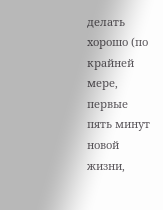делать хорошо (по крайней мере, первые пять минут новой жизни,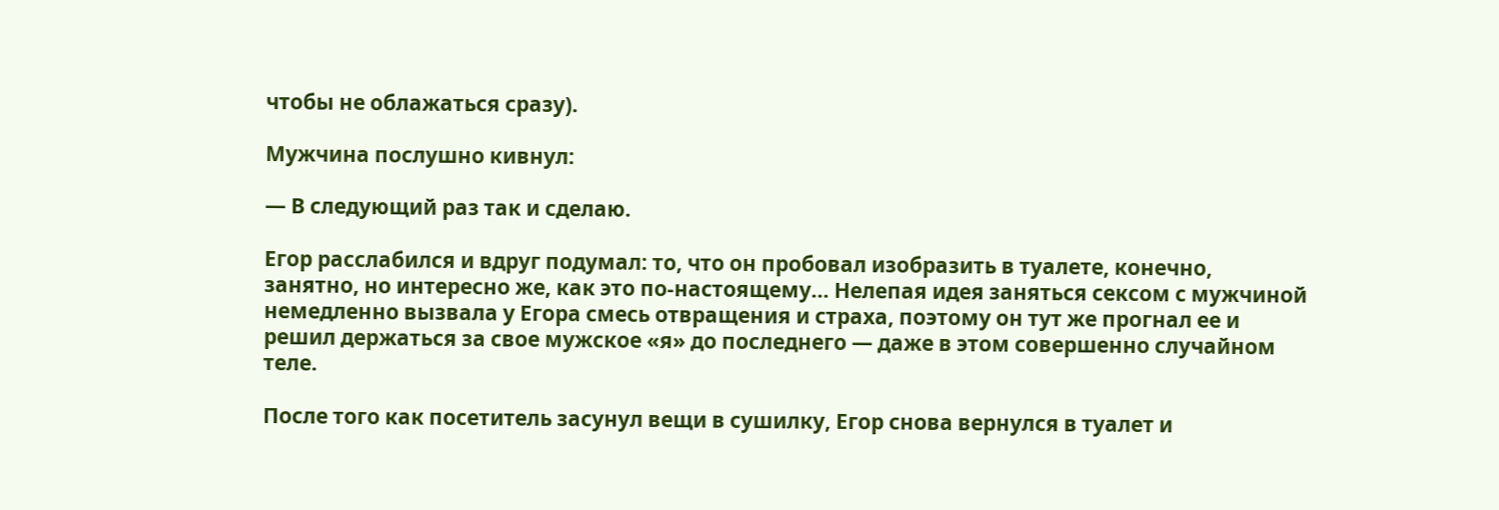чтобы не облажаться сразу).

Мужчина послушно кивнул:

— В следующий раз так и сделаю.

Егор расслабился и вдруг подумал: то, что он пробовал изобразить в туалете, конечно, занятно, но интересно же, как это по-настоящему… Нелепая идея заняться сексом с мужчиной немедленно вызвала у Егора смесь отвращения и страха, поэтому он тут же прогнал ее и решил держаться за свое мужское «я» до последнего — даже в этом совершенно случайном теле.

После того как посетитель засунул вещи в сушилку, Егор снова вернулся в туалет и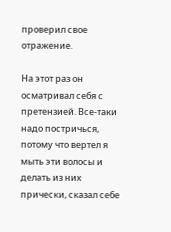проверил свое отражение.

На этот раз он осматривал себя с претензией. Все-таки надо постричься, потому что вертел я мыть эти волосы и делать из них прически, сказал себе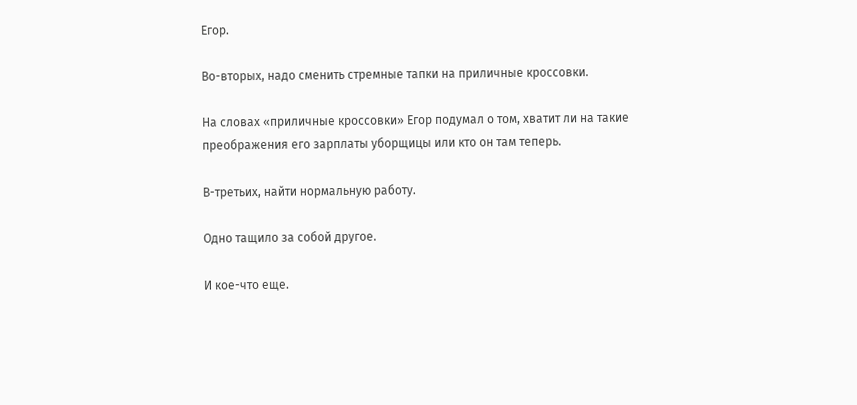Егор.

Во-вторых, надо сменить стремные тапки на приличные кроссовки.

На словах «приличные кроссовки» Егор подумал о том, хватит ли на такие преображения его зарплаты уборщицы или кто он там теперь.

В-третьих, найти нормальную работу.

Одно тащило за собой другое.

И кое-что еще.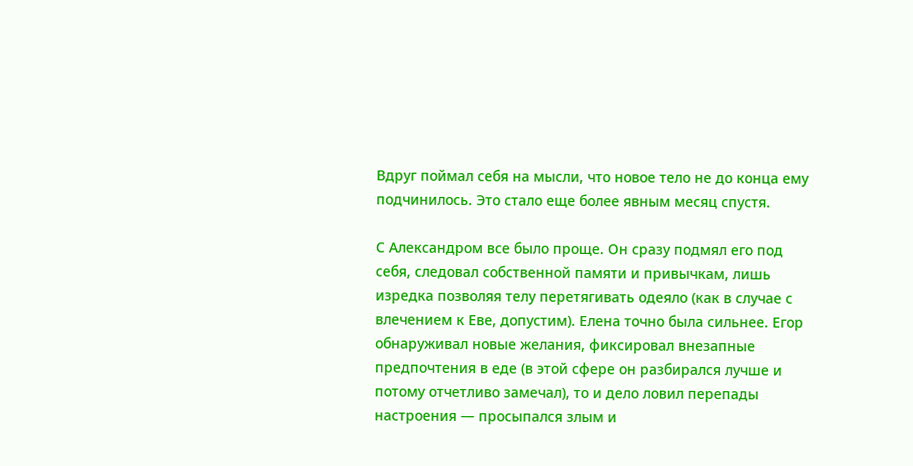Вдруг поймал себя на мысли, что новое тело не до конца ему подчинилось. Это стало еще более явным месяц спустя.

С Александром все было проще. Он сразу подмял его под себя, следовал собственной памяти и привычкам, лишь изредка позволяя телу перетягивать одеяло (как в случае с влечением к Еве, допустим). Елена точно была сильнее. Егор обнаруживал новые желания, фиксировал внезапные предпочтения в еде (в этой сфере он разбирался лучше и потому отчетливо замечал), то и дело ловил перепады настроения — просыпался злым и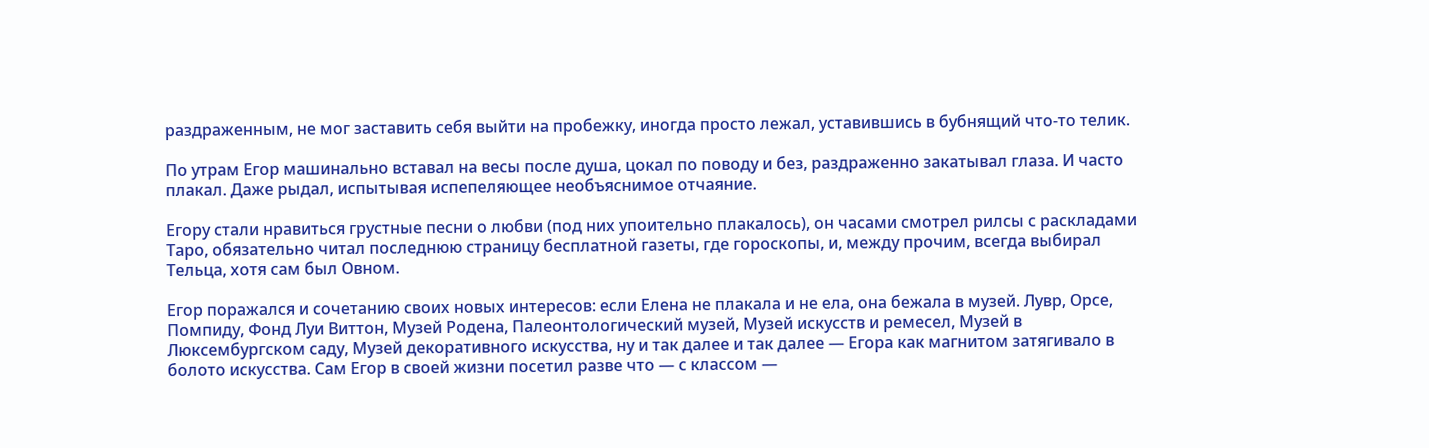раздраженным, не мог заставить себя выйти на пробежку, иногда просто лежал, уставившись в бубнящий что-то телик.

По утрам Егор машинально вставал на весы после душа, цокал по поводу и без, раздраженно закатывал глаза. И часто плакал. Даже рыдал, испытывая испепеляющее необъяснимое отчаяние.

Егору стали нравиться грустные песни о любви (под них упоительно плакалось), он часами смотрел рилсы с раскладами Таро, обязательно читал последнюю страницу бесплатной газеты, где гороскопы, и, между прочим, всегда выбирал Тельца, хотя сам был Овном.

Егор поражался и сочетанию своих новых интересов: если Елена не плакала и не ела, она бежала в музей. Лувр, Орсе, Помпиду, Фонд Луи Виттон, Музей Родена, Палеонтологический музей, Музей искусств и ремесел, Музей в Люксембургском саду, Музей декоративного искусства, ну и так далее и так далее — Егора как магнитом затягивало в болото искусства. Сам Егор в своей жизни посетил разве что — с классом —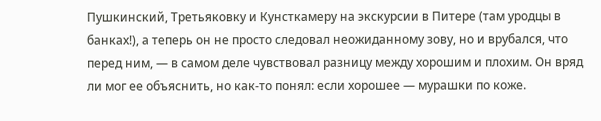Пушкинский, Третьяковку и Кунсткамеру на экскурсии в Питере (там уродцы в банках!), а теперь он не просто следовал неожиданному зову, но и врубался, что перед ним, — в самом деле чувствовал разницу между хорошим и плохим. Он вряд ли мог ее объяснить, но как-то понял: если хорошее — мурашки по коже.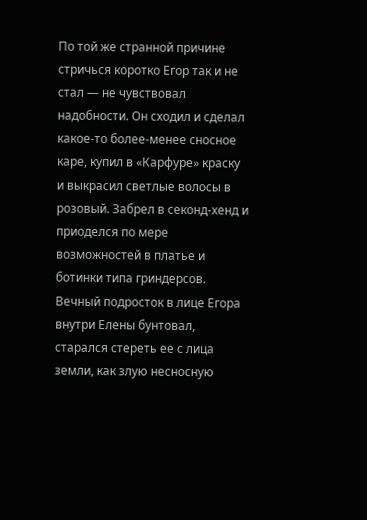По той же странной причине стричься коротко Егор так и не стал — не чувствовал надобности. Он сходил и сделал какое-то более-менее сносное каре, купил в «Карфуре» краску и выкрасил светлые волосы в розовый. Забрел в секонд-хенд и приоделся по мере возможностей в платье и ботинки типа гриндерсов. Вечный подросток в лице Егора внутри Елены бунтовал, старался стереть ее с лица земли, как злую несносную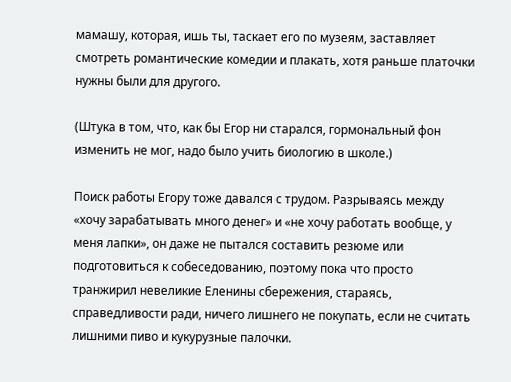мамашу, которая, ишь ты, таскает его по музеям, заставляет смотреть романтические комедии и плакать, хотя раньше платочки нужны были для другого.

(Штука в том, что, как бы Егор ни старался, гормональный фон изменить не мог, надо было учить биологию в школе.)

Поиск работы Егору тоже давался с трудом. Разрываясь между «хочу зарабатывать много денег» и «не хочу работать вообще, у меня лапки», он даже не пытался составить резюме или подготовиться к собеседованию, поэтому пока что просто транжирил невеликие Еленины сбережения, стараясь, справедливости ради, ничего лишнего не покупать, если не считать лишними пиво и кукурузные палочки.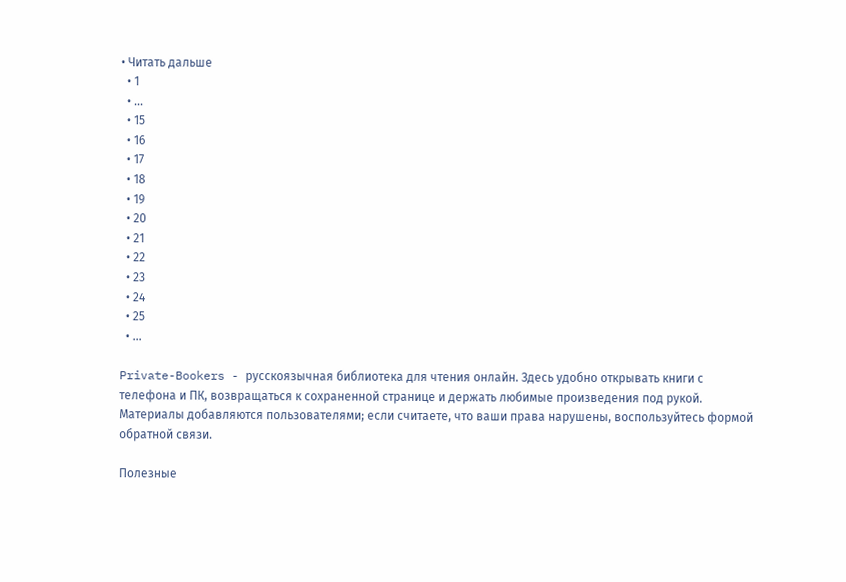• Читать дальше
  • 1
  • ...
  • 15
  • 16
  • 17
  • 18
  • 19
  • 20
  • 21
  • 22
  • 23
  • 24
  • 25
  • ...

Private-Bookers - русскоязычная библиотека для чтения онлайн. Здесь удобно открывать книги с телефона и ПК, возвращаться к сохраненной странице и держать любимые произведения под рукой. Материалы добавляются пользователями; если считаете, что ваши права нарушены, воспользуйтесь формой обратной связи.

Полезные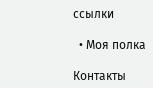ссылки

  • Моя полка

Контакты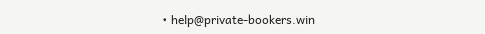• help@private-bookers.win